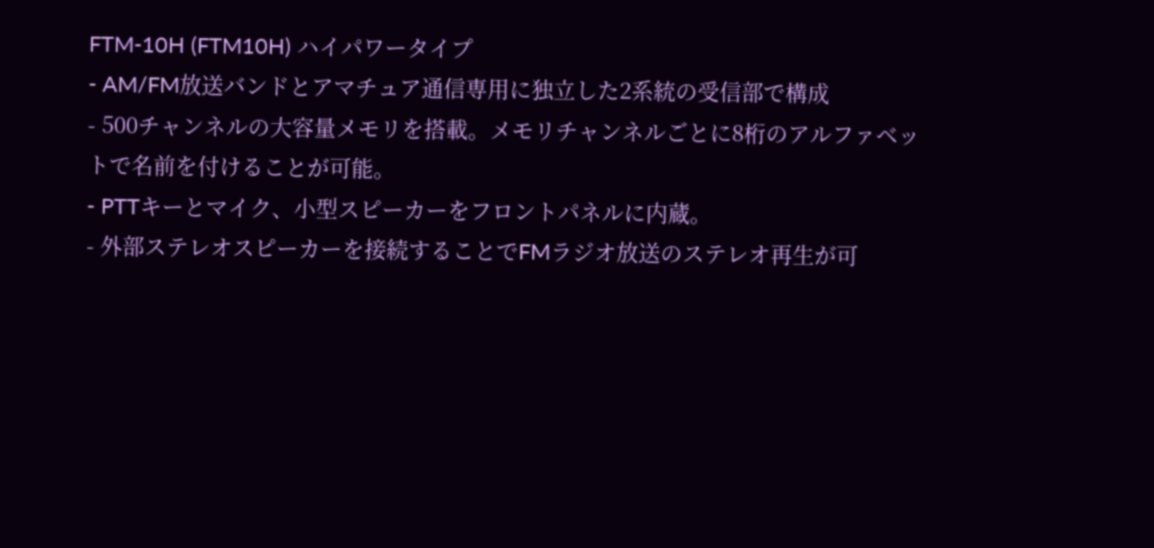FTM-10H (FTM10H) ハイパワータイプ
- AM/FM放送バンドとアマチュア通信専用に独立した2系統の受信部で構成
- 500チャンネルの大容量メモリを搭載。メモリチャンネルごとに8桁のアルファベットで名前を付けることが可能。
- PTTキーとマイク、小型スピーカーをフロントパネルに内蔵。
- 外部ステレオスピーカーを接続することでFMラジオ放送のステレオ再生が可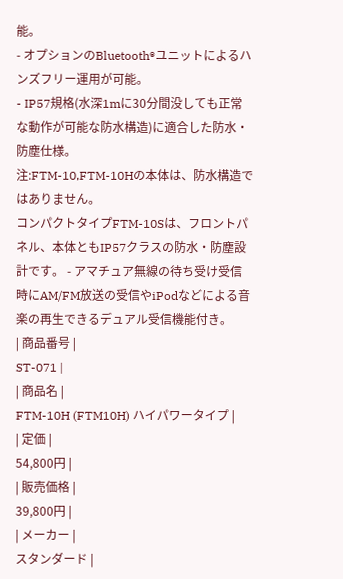能。
- オプションのBluetooth®ユニットによるハンズフリー運用が可能。
- IP57規格(水深1mに30分間没しても正常な動作が可能な防水構造)に適合した防水・防塵仕様。
注:FTM-10,FTM-10Hの本体は、防水構造ではありません。
コンパクトタイプFTM-10Sは、フロントパネル、本体ともIP57クラスの防水・防塵設計です。 - アマチュア無線の待ち受け受信時にAM/FM放送の受信やiPodなどによる音楽の再生できるデュアル受信機能付き。
| 商品番号 |
ST-071 |
| 商品名 |
FTM-10H (FTM10H) ハイパワータイプ |
| 定価 |
54,800円 |
| 販売価格 |
39,800円 |
| メーカー |
スタンダード |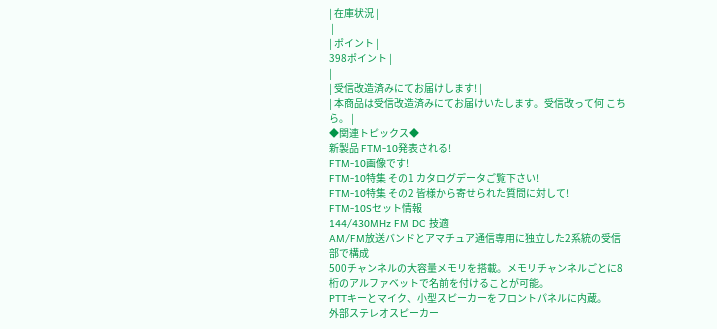| 在庫状況 |
 |
| ポイント |
398ポイント |
|
| 受信改造済みにてお届けします! |
| 本商品は受信改造済みにてお届けいたします。受信改って何 こちら。 |
◆関連トピックス◆
新製品 FTM-10発表される!
FTM-10画像です!
FTM-10特集 その1 カタログデータご覧下さい!
FTM-10特集 その2 皆様から寄せられた質問に対して!
FTM-10Sセット情報
144/430MHz FM DC 技適
AM/FM放送バンドとアマチュア通信専用に独立した2系統の受信部で構成
500チャンネルの大容量メモリを搭載。メモリチャンネルごとに8桁のアルファベットで名前を付けることが可能。
PTTキーとマイク、小型スピーカーをフロントパネルに内蔵。
外部ステレオスピーカー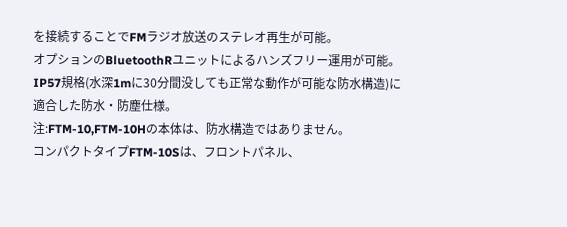を接続することでFMラジオ放送のステレオ再生が可能。
オプションのBluetoothRユニットによるハンズフリー運用が可能。
IP57規格(水深1mに30分間没しても正常な動作が可能な防水構造)に適合した防水・防塵仕様。
注:FTM-10,FTM-10Hの本体は、防水構造ではありません。
コンパクトタイプFTM-10Sは、フロントパネル、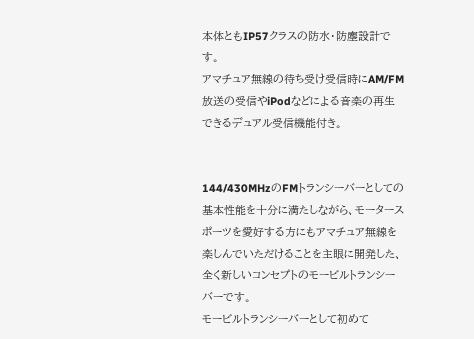本体ともIP57クラスの防水・防塵設計です。
アマチュア無線の待ち受け受信時にAM/FM放送の受信やiPodなどによる音楽の再生できるデュアル受信機能付き。


144/430MHzのFMトランシーバーとしての基本性能を十分に満たしながら、モータースポーツを愛好する方にもアマチュア無線を楽しんでいただけることを主眼に開発した、全く新しいコンセプトのモービルトランシーバーです。
モービルトランシーバーとして初めて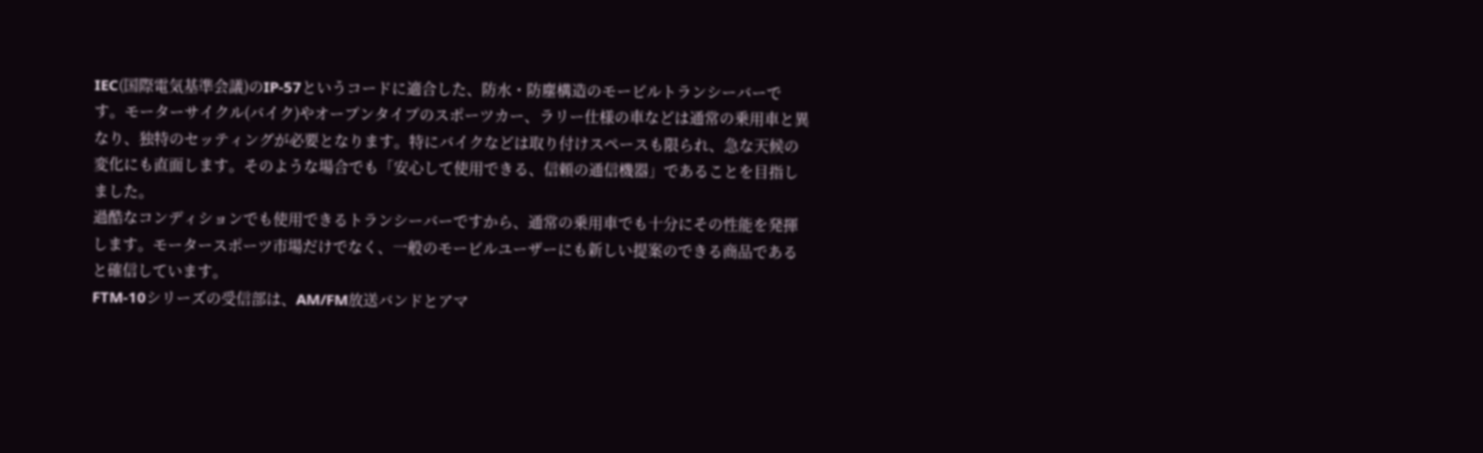IEC(国際電気基準会議)のIP-57というコードに適合した、防水・防塵構造のモービルトランシーバーです。モーターサイクル(バイク)やオープンタイプのスポーツカー、ラリー仕様の車などは通常の乗用車と異なり、独特のセッティングが必要となります。特にバイクなどは取り付けスペースも限られ、急な天候の変化にも直面します。そのような場合でも「安心して使用できる、信頼の通信機器」であることを目指しました。
過酷なコンディションでも使用できるトランシーバーですから、通常の乗用車でも十分にその性能を発揮します。モータースポーツ市場だけでなく、一般のモービルユーザーにも新しい提案のできる商品であると確信しています。
FTM-10シリーズの受信部は、AM/FM放送バンドとアマ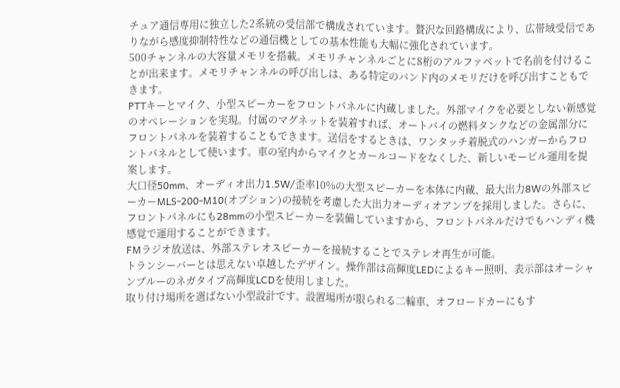チュア通信専用に独立した2系統の受信部で構成されています。贅沢な回路構成により、広帯域受信でありながら感度抑制特性などの通信機としての基本性能も大幅に強化されています。
500チャンネルの大容量メモリを搭載。メモリチャンネルごとに8桁のアルファベットで名前を付けることが出来ます。メモリチャンネルの呼び出しは、ある特定のバンド内のメモリだけを呼び出すこともできます。
PTTキーとマイク、小型スピーカーをフロントパネルに内蔵しました。外部マイクを必要としない新感覚のオペレーションを実現。付属のマグネットを装着すれば、オートバイの燃料タンクなどの金属部分にフロントパネルを装着することもできます。送信をするときは、ワンタッチ着脱式のハンガーからフロントパネルとして使います。車の室内からマイクとカールコードをなくした、新しいモービル運用を提案します。
大口径50mm、オーディオ出力1.5W/歪率10%の大型スピーカーを本体に内蔵、最大出力8Wの外部スピーカーMLS-200-M10(オプション)の接続を考慮した大出力オーディオアンプを採用しました。さらに、フロントパネルにも28mmの小型スピーカーを装備していますから、フロントパネルだけでもハンディ機感覚で運用することができます。
FMラジオ放送は、外部ステレオスピーカーを接続することでステレオ再生が可能。
トランシーバーとは思えない卓越したデザイン。操作部は高輝度LEDによるキー照明、表示部はオーシャンブルーのネガタイプ高輝度LCDを使用しました。
取り付け場所を選ばない小型設計です。設置場所が限られる二輪車、オフロードカーにもす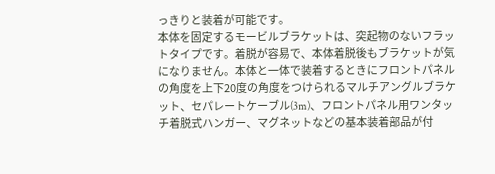っきりと装着が可能です。
本体を固定するモービルブラケットは、突起物のないフラットタイプです。着脱が容易で、本体着脱後もブラケットが気になりません。本体と一体で装着するときにフロントパネルの角度を上下20度の角度をつけられるマルチアングルブラケット、セパレートケーブル(3m)、フロントパネル用ワンタッチ着脱式ハンガー、マグネットなどの基本装着部品が付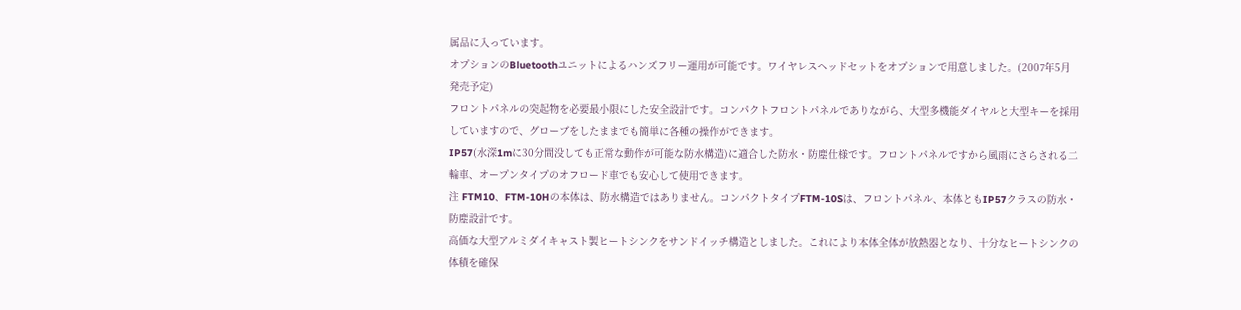属品に入っています。
オプションのBluetoothユニットによるハンズフリー運用が可能です。ワイヤレスヘッドセットをオプションで用意しました。(2007年5月発売予定)
フロントパネルの突起物を必要最小限にした安全設計です。コンパクトフロントパネルでありながら、大型多機能ダイヤルと大型キーを採用していますので、グローブをしたままでも簡単に各種の操作ができます。
IP57(水深1mに30分間没しても正常な動作が可能な防水構造)に適合した防水・防塵仕様です。フロントパネルですから風雨にさらされる二輪車、オープンタイプのオフロード車でも安心して使用できます。
注 FTM10、FTM-10Hの本体は、防水構造ではありません。コンパクトタイプFTM-10Sは、フロントパネル、本体ともIP57クラスの防水・防塵設計です。
高価な大型アルミダイキャスト製ヒートシンクをサンドイッチ構造としました。これにより本体全体が放熱器となり、十分なヒートシンクの体積を確保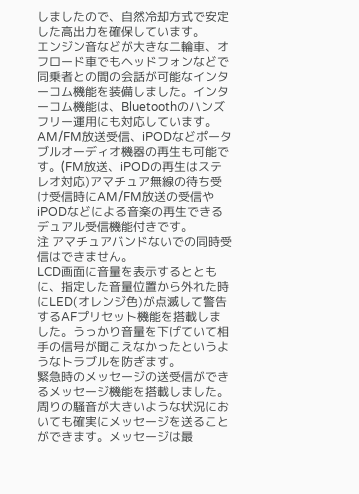しましたので、自然冷却方式で安定した高出力を確保しています。
エンジン音などが大きな二輪車、オフロード車でもヘッドフォンなどで同乗者との間の会話が可能なインターコム機能を装備しました。インターコム機能は、Bluetoothのハンズフリー運用にも対応しています。
AM/FM放送受信、iPODなどポータブルオーディオ機器の再生も可能です。(FM放送、iPODの再生はステレオ対応)アマチュア無線の待ち受け受信時にAM/FM放送の受信やiPODなどによる音楽の再生できるデュアル受信機能付きです。
注 アマチュアバンドないでの同時受信はできません。
LCD画面に音量を表示するとともに、指定した音量位置から外れた時にLED(オレンジ色)が点滅して警告するAFプリセット機能を搭載しました。うっかり音量を下げていて相手の信号が聞こえなかったというようなトラブルを防ぎます。
緊急時のメッセージの送受信ができるメッセージ機能を搭載しました。周りの騒音が大きいような状況においても確実にメッセージを送ることができます。メッセージは最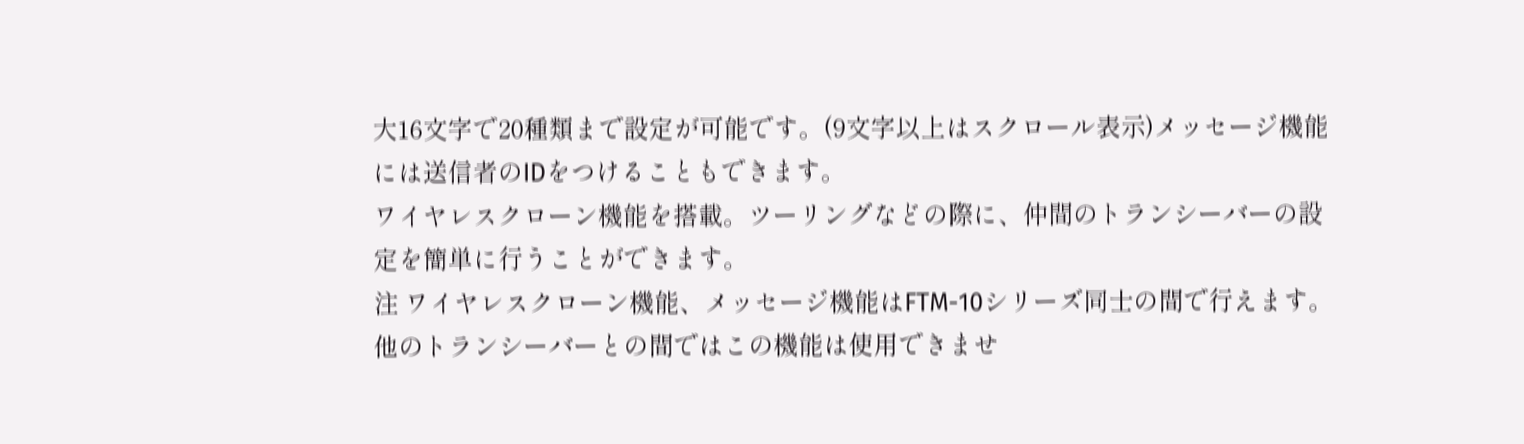大16文字で20種類まで設定が可能です。(9文字以上はスクロール表示)メッセージ機能には送信者のIDをつけることもできます。
ワイヤレスクローン機能を搭載。ツーリングなどの際に、仲間のトランシーバーの設定を簡単に行うことができます。
注 ワイヤレスクローン機能、メッセージ機能はFTM-10シリーズ同士の間で行えます。他のトランシーバーとの間ではこの機能は使用できませ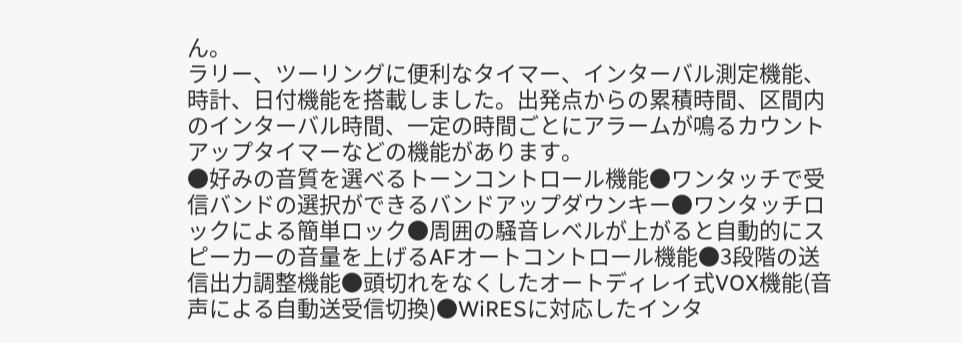ん。
ラリー、ツーリングに便利なタイマー、インターバル測定機能、時計、日付機能を搭載しました。出発点からの累積時間、区間内のインターバル時間、一定の時間ごとにアラームが鳴るカウントアップタイマーなどの機能があります。
●好みの音質を選べるトーンコントロール機能●ワンタッチで受信バンドの選択ができるバンドアップダウンキー●ワンタッチロックによる簡単ロック●周囲の騒音レベルが上がると自動的にスピーカーの音量を上げるAFオートコントロール機能●3段階の送信出力調整機能●頭切れをなくしたオートディレイ式VOX機能(音声による自動送受信切換)●WiRESに対応したインタ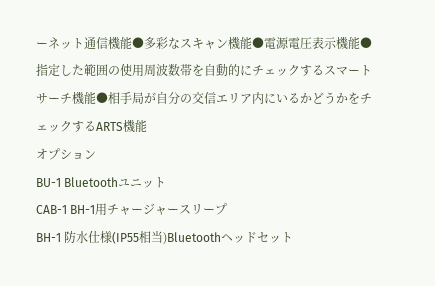ーネット通信機能●多彩なスキャン機能●電源電圧表示機能●指定した範囲の使用周波数帯を自動的にチェックするスマートサーチ機能●相手局が自分の交信エリア内にいるかどうかをチェックするARTS機能
オプション
BU-1 Bluetoothユニット
CAB-1 BH-1用チャージャースリープ
BH-1 防水仕様(IP55相当)Bluetoothヘッドセット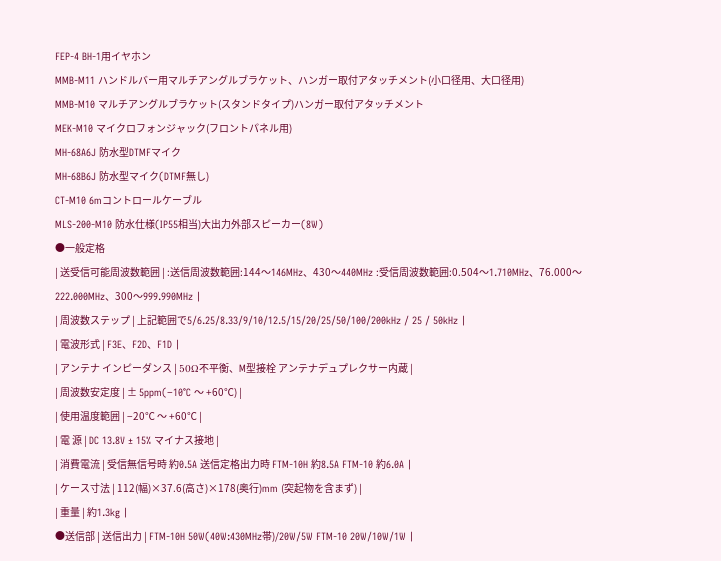FEP-4 BH-1用イヤホン
MMB-M11 ハンドルバー用マルチアングルブラケット、ハンガー取付アタッチメント(小口径用、大口径用)
MMB-M10 マルチアングルブラケット(スタンドタイプ)ハンガー取付アタッチメント
MEK-M10 マイクロフォンジャック(フロントパネル用)
MH-68A6J 防水型DTMFマイク
MH-68B6J 防水型マイク(DTMF無し)
CT-M10 6mコントロールケーブル
MLS-200-M10 防水仕様(IP55相当)大出力外部スピーカー(8W)
●一般定格
| 送受信可能周波数範囲 | :送信周波数範囲:144〜146MHz、430〜440MHz :受信周波数範囲:0.504〜1.710MHz、76.000〜222.000MHz、300〜999.990MHz |
| 周波数ステップ | 上記範囲で5/6.25/8.33/9/10/12.5/15/20/25/50/100/200kHz / 25 / 50kHz |
| 電波形式 | F3E、F2D、F1D |
| アンテナ インピーダンス | 50Ω不平衡、M型接栓 アンテナデュプレクサー内蔵 |
| 周波数安定度 | ± 5ppm(−10℃ 〜 +60℃) |
| 使用温度範囲 | −20℃ 〜 +60℃ |
| 電 源 | DC 13.8V ± 15% マイナス接地 |
| 消費電流 | 受信無信号時 約0.5A 送信定格出力時 FTM-10H 約8.5A FTM-10 約6.0A |
| ケース寸法 | 112(幅)×37.6(高さ)×178(奥行)mm (突起物を含まず) |
| 重量 | 約1.3kg |
●送信部 | 送信出力 | FTM-10H 50W(40W:430MHz帯)/20W/5W FTM-10 20W/10W/1W |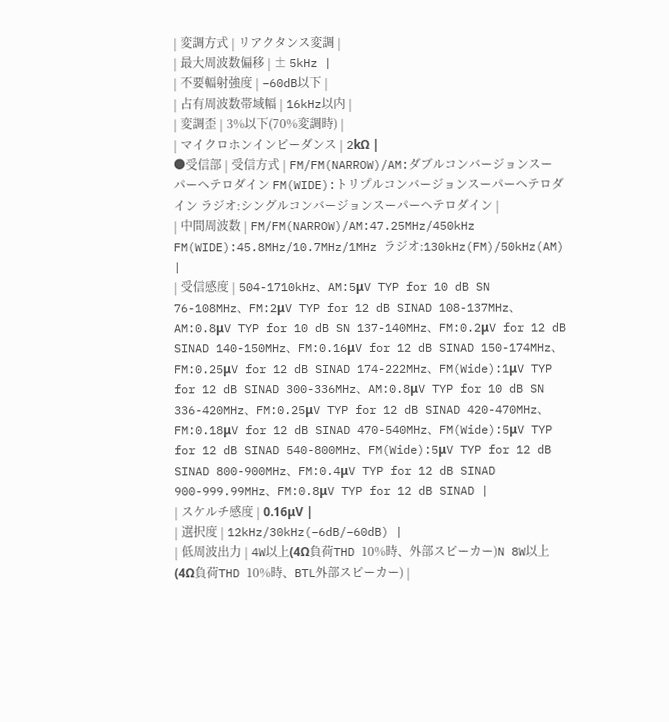| 変調方式 | リアクタンス変調 |
| 最大周波数偏移 | ± 5kHz |
| 不要輻射強度 | −60dB以下 |
| 占有周波数帯域幅 | 16kHz以内 |
| 変調歪 | 3%以下(70%変調時) |
| マイクロホンインピーダンス | 2kΩ |
●受信部 | 受信方式 | FM/FM(NARROW)/AM:ダブルコンバージョンスーパーヘテロダイン FM(WIDE):トリプルコンバージョンスーパーヘテロダイン ラジオ:シングルコンバージョンスーパーヘテロダイン |
| 中間周波数 | FM/FM(NARROW)/AM:47.25MHz/450kHz FM(WIDE):45.8MHz/10.7MHz/1MHz ラジオ:130kHz(FM)/50kHz(AM) |
| 受信感度 | 504-1710kHz、AM:5μV TYP for 10 dB SN 76-108MHz、FM:2μV TYP for 12 dB SINAD 108-137MHz、AM:0.8μV TYP for 10 dB SN 137-140MHz、FM:0.2μV for 12 dB SINAD 140-150MHz、FM:0.16μV for 12 dB SINAD 150-174MHz、FM:0.25μV for 12 dB SINAD 174-222MHz、FM(Wide):1μV TYP for 12 dB SINAD 300-336MHz、AM:0.8μV TYP for 10 dB SN 336-420MHz、FM:0.25μV TYP for 12 dB SINAD 420-470MHz、FM:0.18μV for 12 dB SINAD 470-540MHz、FM(Wide):5μV TYP for 12 dB SINAD 540-800MHz、FM(Wide):5μV TYP for 12 dB SINAD 800-900MHz、FM:0.4μV TYP for 12 dB SINAD 900-999.99MHz、FM:0.8μV TYP for 12 dB SINAD |
| スケルチ感度 | 0.16μV |
| 選択度 | 12kHz/30kHz(−6dB/−60dB) |
| 低周波出力 | 4W以上(4Ω負荷THD 10%時、外部スピーカー)N 8W以上(4Ω負荷THD 10%時、BTL外部スピーカー) |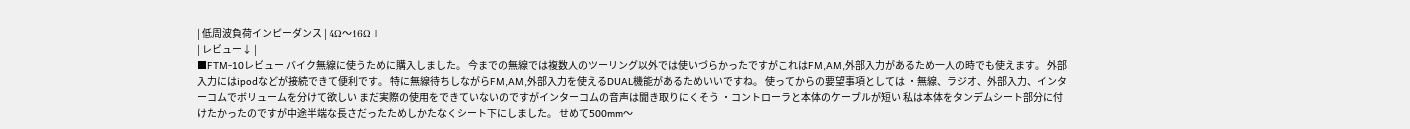| 低周波負荷インピーダンス | 4Ω〜16Ω |
| レビュー↓ |
■FTM-10レビュー バイク無線に使うために購入しました。 今までの無線では複数人のツーリング以外では使いづらかったですがこれはFM,AM,外部入力があるため一人の時でも使えます。 外部入力にはipodなどが接続できて便利です。 特に無線待ちしながらFM,AM,外部入力を使えるDUAL機能があるためいいですね。 使ってからの要望事項としては ・無線、ラジオ、外部入力、インターコムでボリュームを分けて欲しい まだ実際の使用をできていないのですがインターコムの音声は聞き取りにくそう ・コントローラと本体のケーブルが短い 私は本体をタンデムシート部分に付けたかったのですが中途半端な長さだったためしかたなくシート下にしました。 せめて500mm〜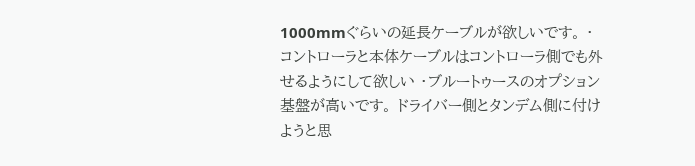1000mmぐらいの延長ケーブルが欲しいです。 ・コントローラと本体ケーブルはコントローラ側でも外せるようにして欲しい ・ブルートゥースのオプション基盤が高いです。 ドライバー側とタンデム側に付けようと思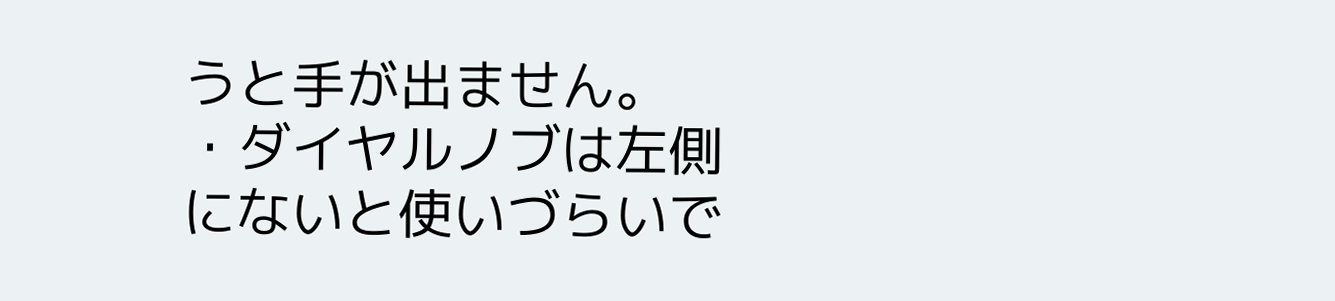うと手が出ません。 ・ダイヤルノブは左側にないと使いづらいで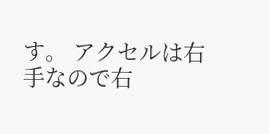す。 アクセルは右手なので右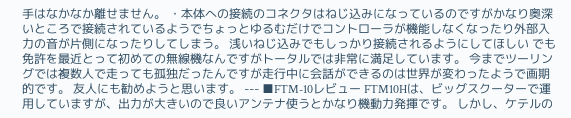手はなかなか離せません。 ・本体への接続のコネクタはねじ込みになっているのですがかなり奥深いところで接続されているようでちょっとゆるむだけでコントローラが機能しなくなったり外部入力の音が片側になったりしてしまう。 浅いねじ込みでもしっかり接続されるようにしてほしい でも免許を最近とって初めての無線機なんですがトータルでは非常に満足しています。 今までツーリングでは複数人で走っても孤独だったんですが走行中に会話ができるのは世界が変わったようで画期的です。 友人にも勧めようと思います。 --- ■FTM-10レビュー FTM10Hは、ビッグスクーターで運用していますが、出力が大きいので良いアンテナ使うとかなり機動力発揮です。 しかし、ケテルの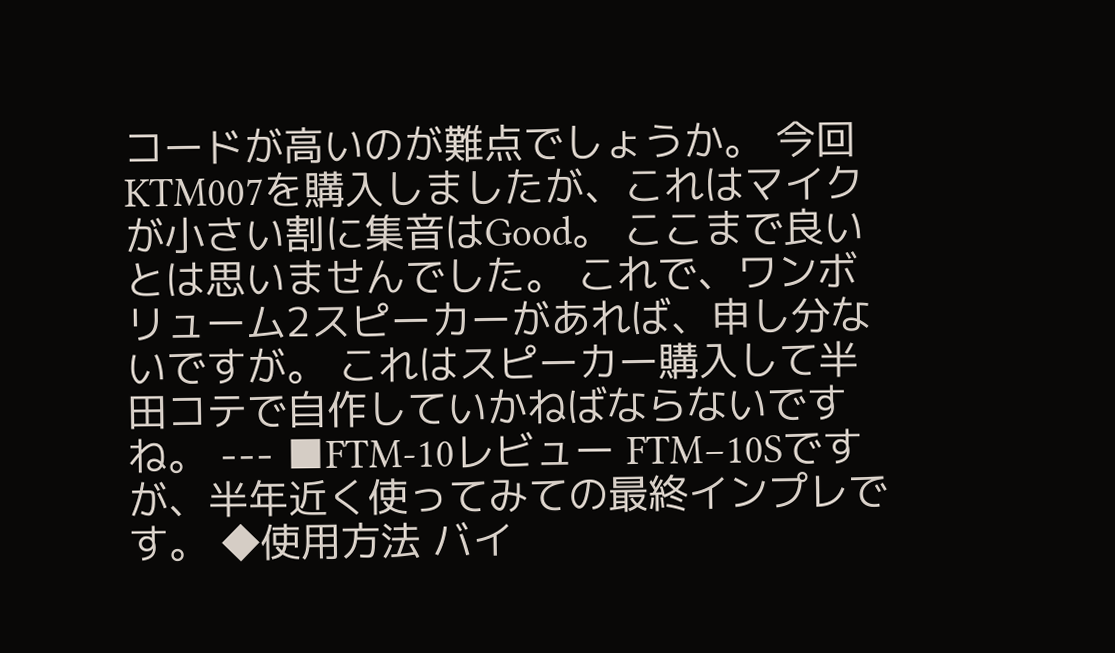コードが高いのが難点でしょうか。 今回KTM007を購入しましたが、これはマイクが小さい割に集音はGood。 ここまで良いとは思いませんでした。 これで、ワンボリューム2スピーカーがあれば、申し分ないですが。 これはスピーカー購入して半田コテで自作していかねばならないですね。 --- ■FTM-10レビュー FTM−10Sですが、半年近く使ってみての最終インプレです。 ◆使用方法 バイ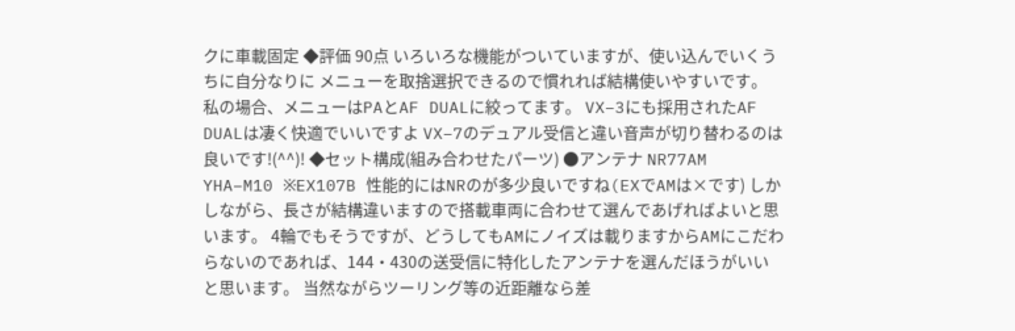クに車載固定 ◆評価 90点 いろいろな機能がついていますが、使い込んでいくうちに自分なりに メニューを取捨選択できるので慣れれば結構使いやすいです。 私の場合、メニューはPAとAF DUALに絞ってます。 VX−3にも採用されたAF DUALは凄く快適でいいですよ VX−7のデュアル受信と違い音声が切り替わるのは良いです!(^^)! ◆セット構成(組み合わせたパーツ) ●アンテナ NR77AM YHA−M10 ※EX107B 性能的にはNRのが多少良いですね(EXでAMは×です) しかしながら、長さが結構違いますので搭載車両に合わせて選んであげればよいと思います。 4輪でもそうですが、どうしてもAMにノイズは載りますからAMにこだわらないのであれば、144・430の送受信に特化したアンテナを選んだほうがいいと思います。 当然ながらツーリング等の近距離なら差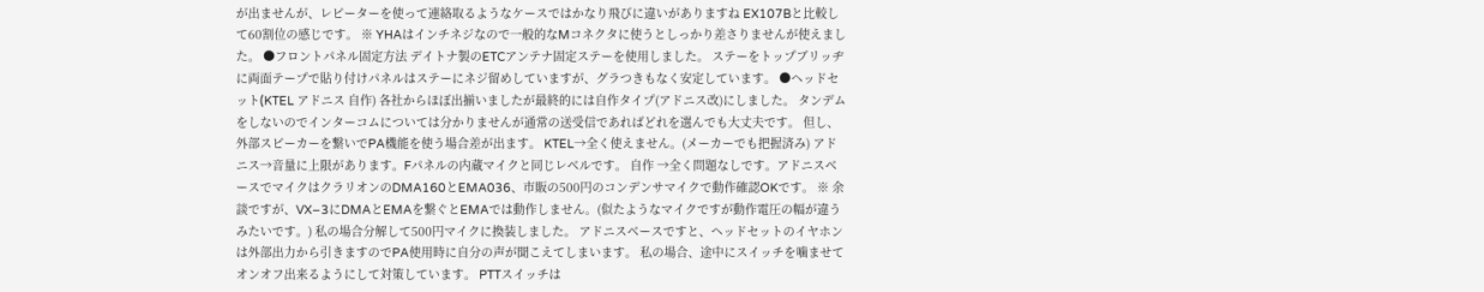が出ませんが、レピーターを使って連絡取るようなケースではかなり飛びに違いがありますね EX107Bと比較して60割位の感じです。 ※ YHAはインチネジなので一般的なMコネクタに使うとしっかり差さりませんが使えました。 ●フロントパネル固定方法 デイトナ製のETCアンテナ固定ステーを使用しました。 ステーをトップブリッヂに両面テープで貼り付けパネルはステーにネジ留めしていますが、グラつきもなく安定しています。 ●ヘッドセット(KTEL アドニス 自作) 各社からほぼ出揃いましたが最終的には自作タイプ(アドニス改)にしました。 タンデムをしないのでインターコムについては分かりませんが通常の送受信であればどれを選んでも大丈夫です。 但し、外部スピーカーを繋いでPA機能を使う場合差が出ます。 KTEL→全く使えません。(メーカーでも把握済み) アドニス→音量に上限があります。Fパネルの内蔵マイクと同じレベルです。 自作 →全く問題なしです。アドニスベースでマイクはクラリオンのDMA160とEMA036、市販の500円のコンデンサマイクで動作確認OKです。 ※ 余談ですが、VX−3にDMAとEMAを繋ぐとEMAでは動作しません。(似たようなマイクですが動作電圧の幅が違うみたいです。) 私の場合分解して500円マイクに換装しました。 アドニスベースですと、ヘッドセットのイヤホンは外部出力から引きますのでPA使用時に自分の声が聞こえてしまいます。 私の場合、途中にスイッチを噛ませてオンオフ出来るようにして対策しています。 PTTスイッチは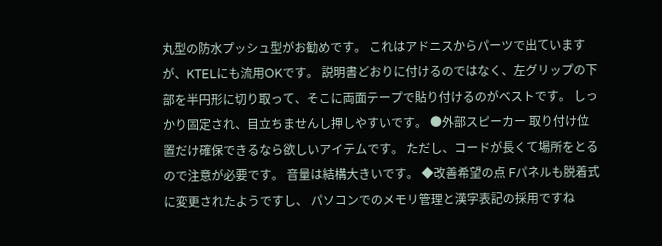丸型の防水プッシュ型がお勧めです。 これはアドニスからパーツで出ていますが、KTELにも流用OKです。 説明書どおりに付けるのではなく、左グリップの下部を半円形に切り取って、そこに両面テープで貼り付けるのがベストです。 しっかり固定され、目立ちませんし押しやすいです。 ●外部スピーカー 取り付け位置だけ確保できるなら欲しいアイテムです。 ただし、コードが長くて場所をとるので注意が必要です。 音量は結構大きいです。 ◆改善希望の点 Fパネルも脱着式に変更されたようですし、 パソコンでのメモリ管理と漢字表記の採用ですね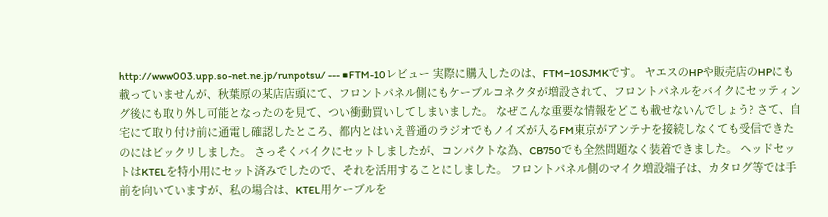http://www003.upp.so-net.ne.jp/runpotsu/ --- ■FTM-10レビュー 実際に購入したのは、FTM−10SJMKです。 ヤエスのHPや販売店のHPにも載っていませんが、秋葉原の某店店頭にて、フロントパネル側にもケーブルコネクタが増設されて、フロントパネルをバイクにセッティング後にも取り外し可能となったのを見て、つい衝動買いしてしまいました。 なぜこんな重要な情報をどこも載せないんでしょう? さて、自宅にて取り付け前に通電し確認したところ、都内とはいえ普通のラジオでもノイズが入るFM東京がアンテナを接続しなくても受信できたのにはビックリしました。 さっそくバイクにセットしましたが、コンパクトな為、CB750でも全然問題なく装着できました。 ヘッドセットはKTELを特小用にセット済みでしたので、それを活用することにしました。 フロントパネル側のマイク増設端子は、カタログ等では手前を向いていますが、私の場合は、KTEL用ケーブルを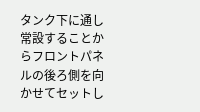タンク下に通し常設することからフロントパネルの後ろ側を向かせてセットし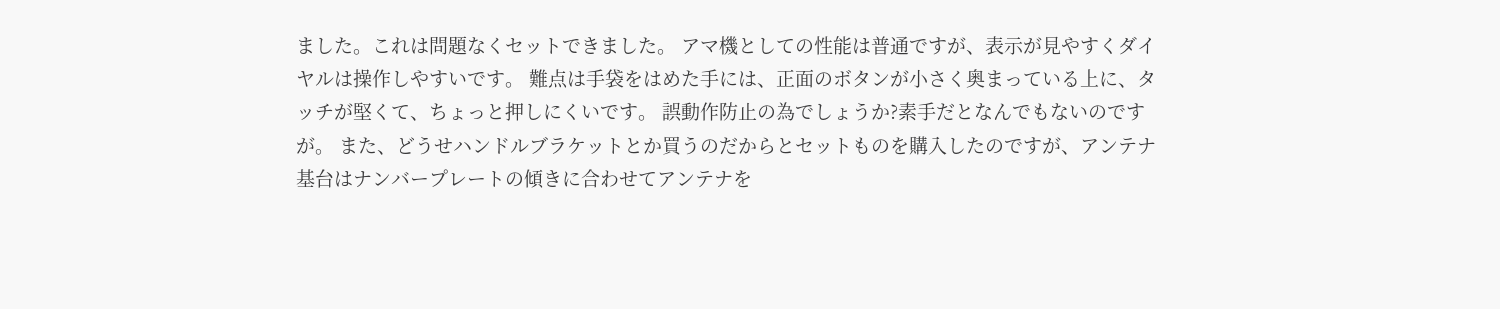ました。これは問題なくセットできました。 アマ機としての性能は普通ですが、表示が見やすくダイヤルは操作しやすいです。 難点は手袋をはめた手には、正面のボタンが小さく奥まっている上に、タッチが堅くて、ちょっと押しにくいです。 誤動作防止の為でしょうか?素手だとなんでもないのですが。 また、どうせハンドルブラケットとか買うのだからとセットものを購入したのですが、アンテナ基台はナンバープレートの傾きに合わせてアンテナを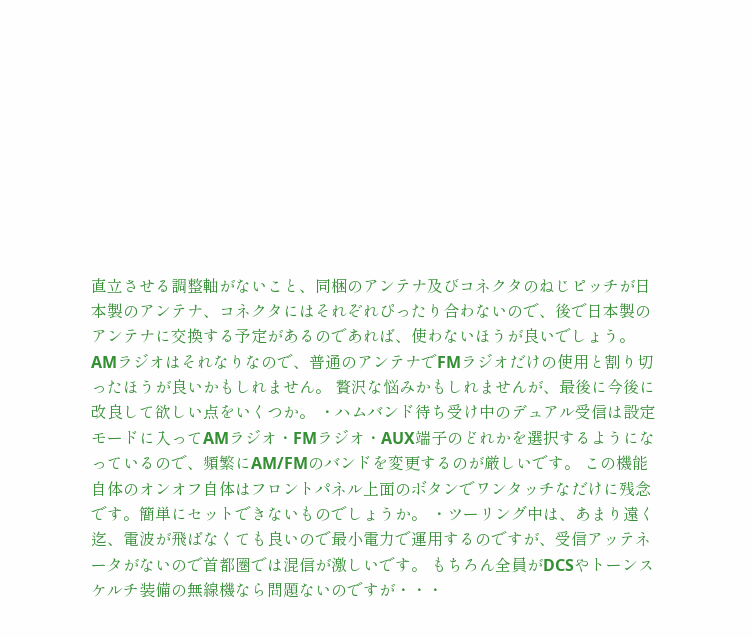直立させる調整軸がないこと、同梱のアンテナ及びコネクタのねじピッチが日本製のアンテナ、コネクタにはそれぞれぴったり合わないので、後で日本製のアンテナに交換する予定があるのであれば、使わないほうが良いでしょう。 AMラジオはそれなりなので、普通のアンテナでFMラジオだけの使用と割り切ったほうが良いかもしれません。 贅沢な悩みかもしれませんが、最後に今後に改良して欲しい点をいくつか。 ・ハムバンド待ち受け中のデュアル受信は設定モードに入ってAMラジオ・FMラジオ・AUX端子のどれかを選択するようになっているので、頻繁にAM/FMのバンドを変更するのが厳しいです。 この機能自体のオンオフ自体はフロントパネル上面のボタンでワンタッチなだけに残念です。簡単にセットできないものでしょうか。 ・ツーリング中は、あまり遠く迄、電波が飛ばなくても良いので最小電力で運用するのですが、受信アッテネータがないので首都圏では混信が激しいです。 もちろん全員がDCSやトーンスケルチ装備の無線機なら問題ないのですが・・・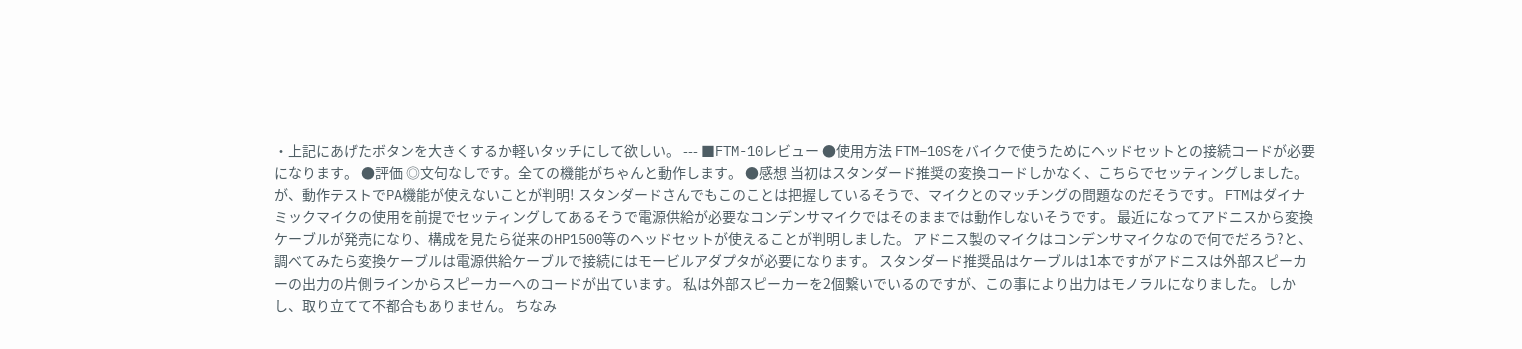・上記にあげたボタンを大きくするか軽いタッチにして欲しい。 --- ■FTM-10レビュー ●使用方法 FTM−10Sをバイクで使うためにヘッドセットとの接続コードが必要になります。 ●評価 ◎文句なしです。全ての機能がちゃんと動作します。 ●感想 当初はスタンダード推奨の変換コードしかなく、こちらでセッティングしました。 が、動作テストでPA機能が使えないことが判明! スタンダードさんでもこのことは把握しているそうで、マイクとのマッチングの問題なのだそうです。 FTMはダイナミックマイクの使用を前提でセッティングしてあるそうで電源供給が必要なコンデンサマイクではそのままでは動作しないそうです。 最近になってアドニスから変換ケーブルが発売になり、構成を見たら従来のHP1500等のヘッドセットが使えることが判明しました。 アドニス製のマイクはコンデンサマイクなので何でだろう?と、調べてみたら変換ケーブルは電源供給ケーブルで接続にはモービルアダプタが必要になります。 スタンダード推奨品はケーブルは1本ですがアドニスは外部スピーカーの出力の片側ラインからスピーカーへのコードが出ています。 私は外部スピーカーを2個繋いでいるのですが、この事により出力はモノラルになりました。 しかし、取り立てて不都合もありません。 ちなみ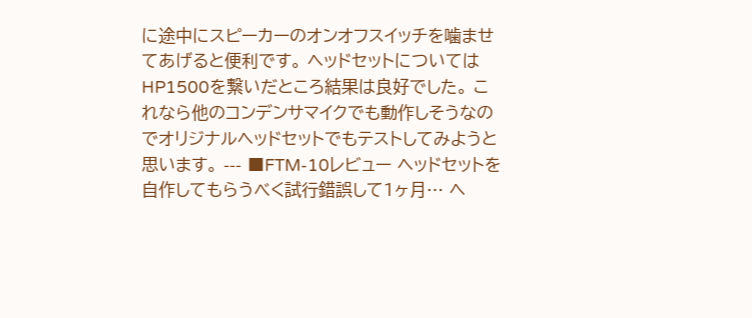に途中にスピーカーのオンオフスイッチを噛ませてあげると便利です。 ヘッドセットについてはHP1500を繋いだところ結果は良好でした。 これなら他のコンデンサマイクでも動作しそうなのでオリジナルヘッドセットでもテストしてみようと思います。 --- ■FTM-10レビュー ヘッドセットを自作してもらうべく試行錯誤して1ヶ月… ヘ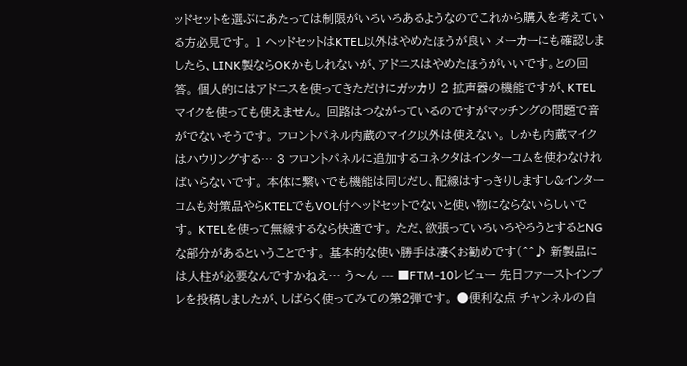ッドセットを選ぶにあたっては制限がいろいろあるようなのでこれから購入を考えている方必見です。 1 ヘッドセットはKTEL以外はやめたほうが良い メーカーにも確認しましたら、LINK製ならOKかもしれないが、アドニスはやめたほうがいいです。との回答。 個人的にはアドニスを使ってきただけにガッカリ 2 拡声器の機能ですが、KTELマイクを使っても使えません。 回路はつながっているのですがマッチングの問題で音がでないそうです。 フロントパネル内蔵のマイク以外は使えない。 しかも内蔵マイクはハウリングする… 3 フロントパネルに追加するコネクタはインターコムを使わなければいらないです。 本体に繋いでも機能は同じだし、配線はすっきりしますし&インターコムも対策品やらKTELでもVOL付ヘッドセットでないと使い物にならないらしいです。 KTELを使って無線するなら快適です。 ただ、欲張っていろいろやろうとするとNGな部分があるということです。 基本的な使い勝手は凄くお勧めです(^^♪ 新製品には人柱が必要なんですかねえ… う〜ん --- ■FTM-10レビュー 先日ファーストインプレを投稿しましたが、しばらく使ってみての第2弾です。 ●便利な点 チャンネルの自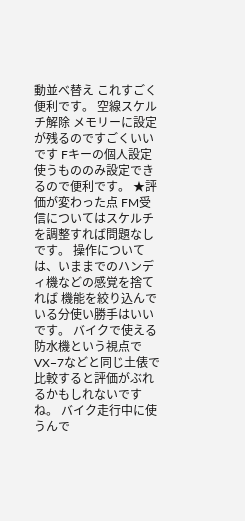動並べ替え これすごく便利です。 空線スケルチ解除 メモリーに設定が残るのですごくいいです Fキーの個人設定 使うもののみ設定できるので便利です。 ★評価が変わった点 FM受信についてはスケルチを調整すれば問題なしです。 操作については、いままでのハンディ機などの感覚を捨てれば 機能を絞り込んでいる分使い勝手はいいです。 バイクで使える防水機という視点でVX−7などと同じ土俵で比較すると評価がぶれるかもしれないですね。 バイク走行中に使うんで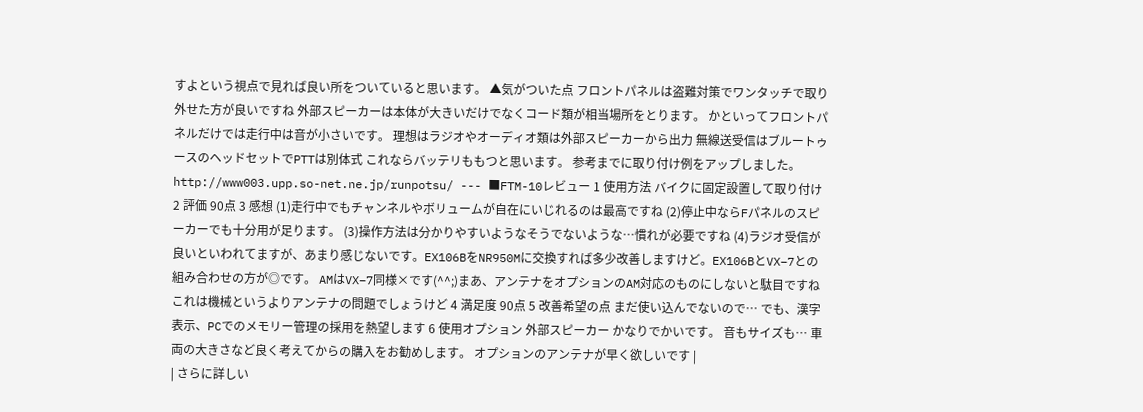すよという視点で見れば良い所をついていると思います。 ▲気がついた点 フロントパネルは盗難対策でワンタッチで取り外せた方が良いですね 外部スピーカーは本体が大きいだけでなくコード類が相当場所をとります。 かといってフロントパネルだけでは走行中は音が小さいです。 理想はラジオやオーディオ類は外部スピーカーから出力 無線送受信はブルートゥースのヘッドセットでPTTは別体式 これならバッテリももつと思います。 参考までに取り付け例をアップしました。 http://www003.upp.so-net.ne.jp/runpotsu/ --- ■FTM-10レビュー 1 使用方法 バイクに固定設置して取り付け 2 評価 90点 3 感想 (1)走行中でもチャンネルやボリュームが自在にいじれるのは最高ですね (2)停止中ならFパネルのスピーカーでも十分用が足ります。 (3)操作方法は分かりやすいようなそうでないような…慣れが必要ですね (4)ラジオ受信が良いといわれてますが、あまり感じないです。EX106BをNR950Mに交換すれば多少改善しますけど。EX106BとVX−7との組み合わせの方が◎です。 AMはVX−7同様×です(^^;)まあ、アンテナをオプションのAM対応のものにしないと駄目ですね これは機械というよりアンテナの問題でしょうけど 4 満足度 90点 5 改善希望の点 まだ使い込んでないので… でも、漢字表示、PCでのメモリー管理の採用を熱望します 6 使用オプション 外部スピーカー かなりでかいです。 音もサイズも… 車両の大きさなど良く考えてからの購入をお勧めします。 オプションのアンテナが早く欲しいです |
| さらに詳しい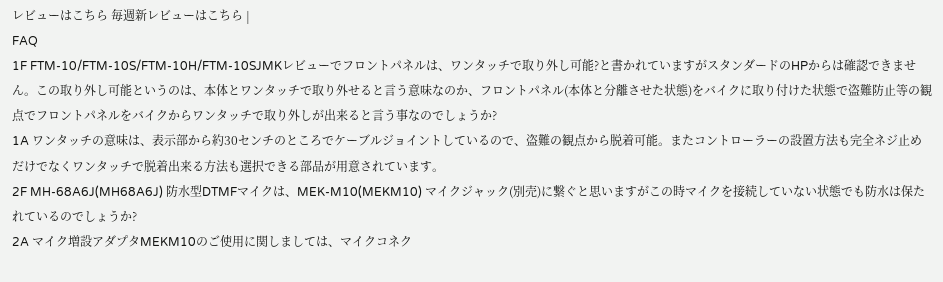レビューはこちら 毎週新レビューはこちら |
FAQ
1F FTM-10/FTM-10S/FTM-10H/FTM-10SJMKレビューでフロントパネルは、ワンタッチで取り外し可能?と書かれていますがスタンダードのHPからは確認できません。この取り外し可能というのは、本体とワンタッチで取り外せると言う意味なのか、フロントパネル(本体と分離させた状態)をバイクに取り付けた状態で盗難防止等の観点でフロントパネルをバイクからワンタッチで取り外しが出来ると言う事なのでしょうか?
1A ワンタッチの意味は、表示部から約30センチのところでケーブルジョイントしているので、盗難の観点から脱着可能。またコントローラーの設置方法も完全ネジ止めだけでなくワンタッチで脱着出来る方法も選択できる部品が用意されています。
2F MH-68A6J(MH68A6J) 防水型DTMFマイクは、MEK-M10(MEKM10) マイクジャック(別売)に繋ぐと思いますがこの時マイクを接続していない状態でも防水は保たれているのでしょうか?
2A マイク増設アダプタMEKM10のご使用に関しましては、マイクコネク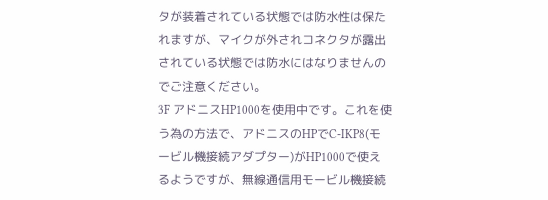タが装着されている状態では防水性は保たれますが、マイクが外されコネクタが露出されている状態では防水にはなりませんのでご注意ください。
3F アドニスHP1000を使用中です。これを使う為の方法で、アドニスのHPでC-IKP8(モービル機接続アダプター)がHP1000で使えるようですが、無線通信用モービル機接続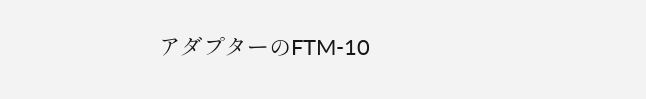アダプターのFTM-10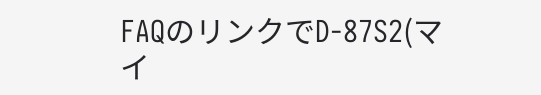FAQのリンクでD-87S2(マイ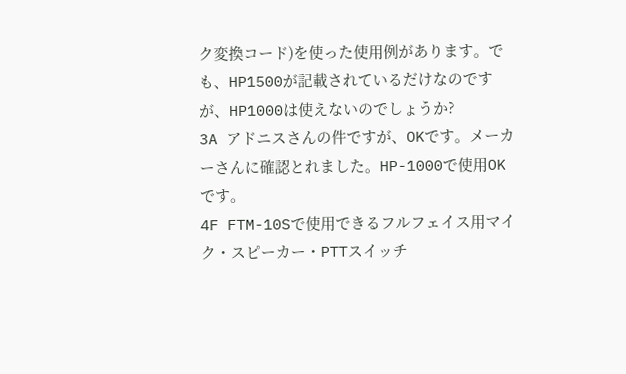ク変換コード)を使った使用例があります。でも、HP1500が記載されているだけなのですが、HP1000は使えないのでしょうか?
3A アドニスさんの件ですが、OKです。メーカーさんに確認とれました。HP-1000で使用OKです。
4F FTM-10Sで使用できるフルフェイス用マイク・スピーカー・PTTスイッチ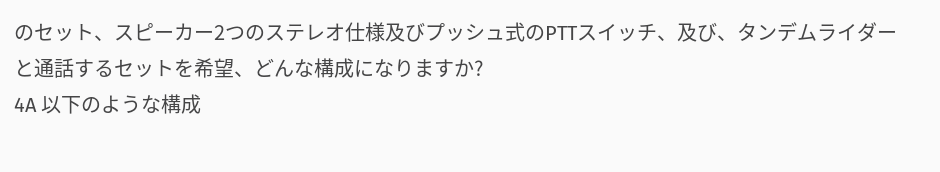のセット、スピーカー2つのステレオ仕様及びプッシュ式のPTTスイッチ、及び、タンデムライダーと通話するセットを希望、どんな構成になりますか?
4A 以下のような構成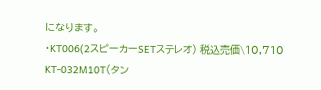になります。
・KT006(2スピーカーSETステレオ) 税込売価\10,710
KT-032M10T(タン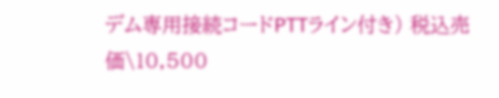デム専用接続コードPTTライン付き) 税込売価\10,500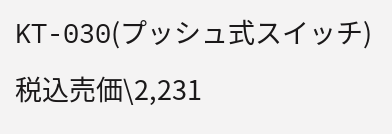KT-030(プッシュ式スイッチ)税込売価\2,231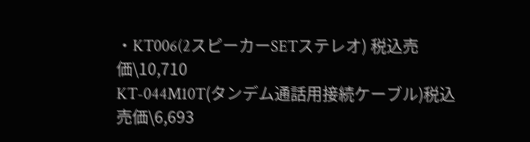・KT006(2スピーカーSETステレオ) 税込売価\10,710
KT-044M10T(タンデム通話用接続ケーブル)税込売価\6,693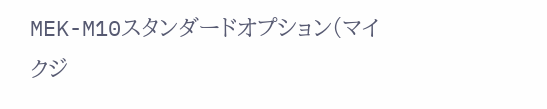MEK-M10スタンダードオプション(マイクジ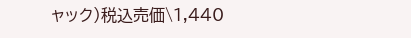ャック)税込売価\1,440